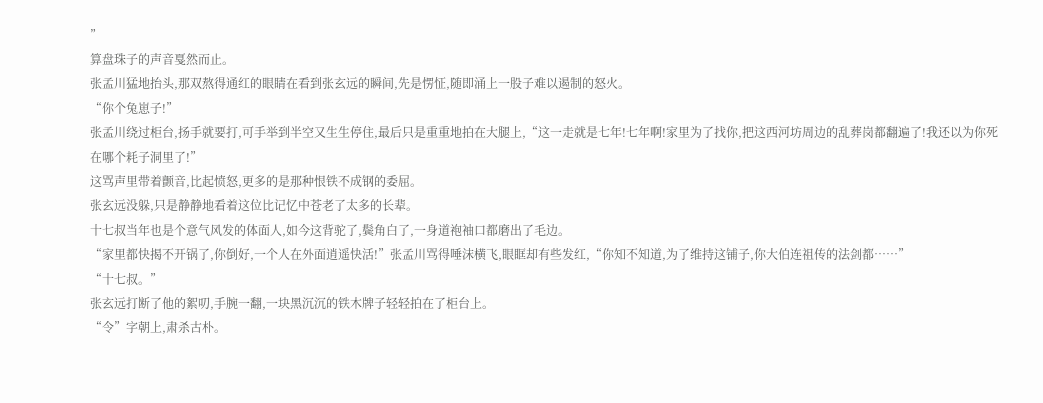”
算盘珠子的声音戛然而止。
张孟川猛地抬头,那双熬得通红的眼睛在看到张玄远的瞬间,先是愣怔,随即涌上一股子难以遏制的怒火。
“你个兔崽子!”
张孟川绕过柜台,扬手就要打,可手举到半空又生生停住,最后只是重重地拍在大腿上,“这一走就是七年!七年啊!家里为了找你,把这西河坊周边的乱葬岗都翻遍了!我还以为你死在哪个耗子洞里了!”
这骂声里带着颤音,比起愤怒,更多的是那种恨铁不成钢的委屈。
张玄远没躲,只是静静地看着这位比记忆中苍老了太多的长辈。
十七叔当年也是个意气风发的体面人,如今这背驼了,鬓角白了,一身道袍袖口都磨出了毛边。
“家里都快揭不开锅了,你倒好,一个人在外面逍遥快活!”张孟川骂得唾沫横飞,眼眶却有些发红,“你知不知道,为了维持这铺子,你大伯连祖传的法剑都……”
“十七叔。”
张玄远打断了他的絮叨,手腕一翻,一块黑沉沉的铁木牌子轻轻拍在了柜台上。
“令”字朝上,肃杀古朴。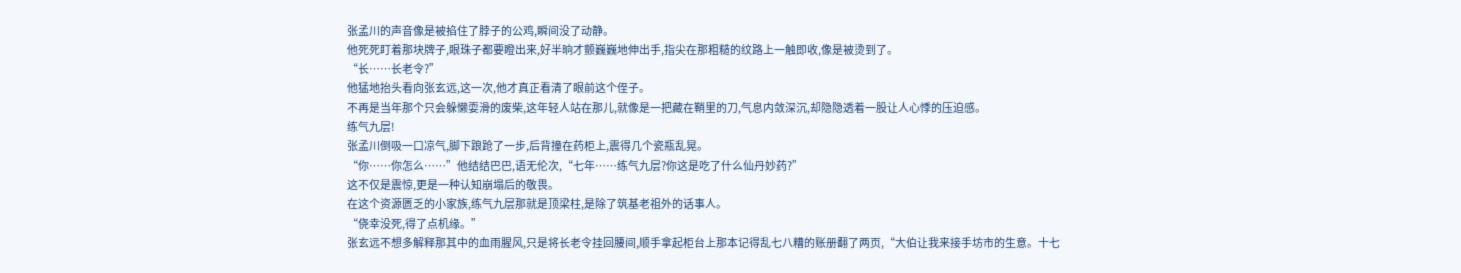张孟川的声音像是被掐住了脖子的公鸡,瞬间没了动静。
他死死盯着那块牌子,眼珠子都要瞪出来,好半晌才颤巍巍地伸出手,指尖在那粗糙的纹路上一触即收,像是被烫到了。
“长……长老令?”
他猛地抬头看向张玄远,这一次,他才真正看清了眼前这个侄子。
不再是当年那个只会躲懒耍滑的废柴,这年轻人站在那儿,就像是一把藏在鞘里的刀,气息内敛深沉,却隐隐透着一股让人心悸的压迫感。
练气九层!
张孟川倒吸一口凉气,脚下踉跄了一步,后背撞在药柜上,震得几个瓷瓶乱晃。
“你……你怎么……”他结结巴巴,语无伦次,“七年……练气九层?你这是吃了什么仙丹妙药?”
这不仅是震惊,更是一种认知崩塌后的敬畏。
在这个资源匮乏的小家族,练气九层那就是顶梁柱,是除了筑基老祖外的话事人。
“侥幸没死,得了点机缘。”
张玄远不想多解释那其中的血雨腥风,只是将长老令挂回腰间,顺手拿起柜台上那本记得乱七八糟的账册翻了两页,“大伯让我来接手坊市的生意。十七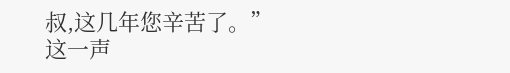叔,这几年您辛苦了。”
这一声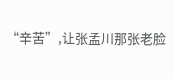“辛苦”,让张孟川那张老脸